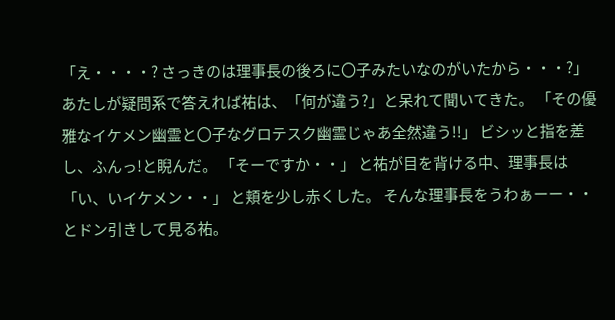「え・・・・? さっきのは理事長の後ろに〇子みたいなのがいたから・・・?」 あたしが疑問系で答えれば祐は、「何が違う?」と呆れて聞いてきた。 「その優雅なイケメン幽霊と〇子なグロテスク幽霊じゃあ全然違う!!」 ビシッと指を差し、ふんっ!と睨んだ。 「そーですか・・」 と祐が目を背ける中、理事長は 「い、いイケメン・・」 と頬を少し赤くした。 そんな理事長をうわぁーー・・とドン引きして見る祐。